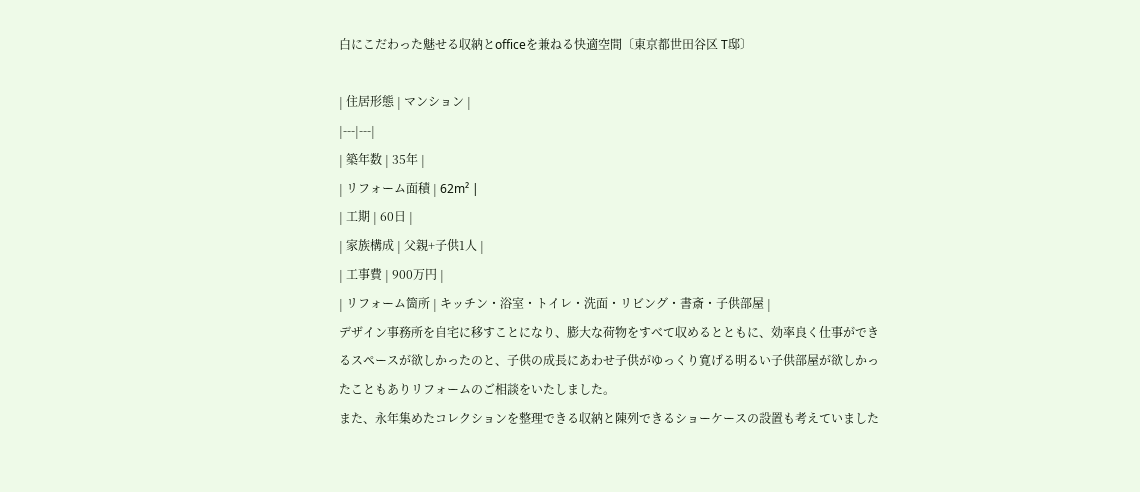白にこだわった魅せる収納とofficeを兼ねる快適空間〔東京都世田谷区 T邸〕

| 住居形態 | マンション |
|---|---|
| 築年数 | 35年 |
| リフォーム面積 | 62m² |
| 工期 | 60日 |
| 家族構成 | 父親+子供1人 |
| 工事費 | 900万円 |
| リフォーム箇所 | キッチン・浴室・トイレ・洗面・リビング・書斎・子供部屋 |
デザイン事務所を自宅に移すことになり、膨大な荷物をすべて収めるとともに、効率良く仕事ができるスペースが欲しかったのと、子供の成長にあわせ子供がゆっくり寛げる明るい子供部屋が欲しかったこともありリフォームのご相談をいたしました。
また、永年集めたコレクションを整理できる収納と陳列できるショーケースの設置も考えていました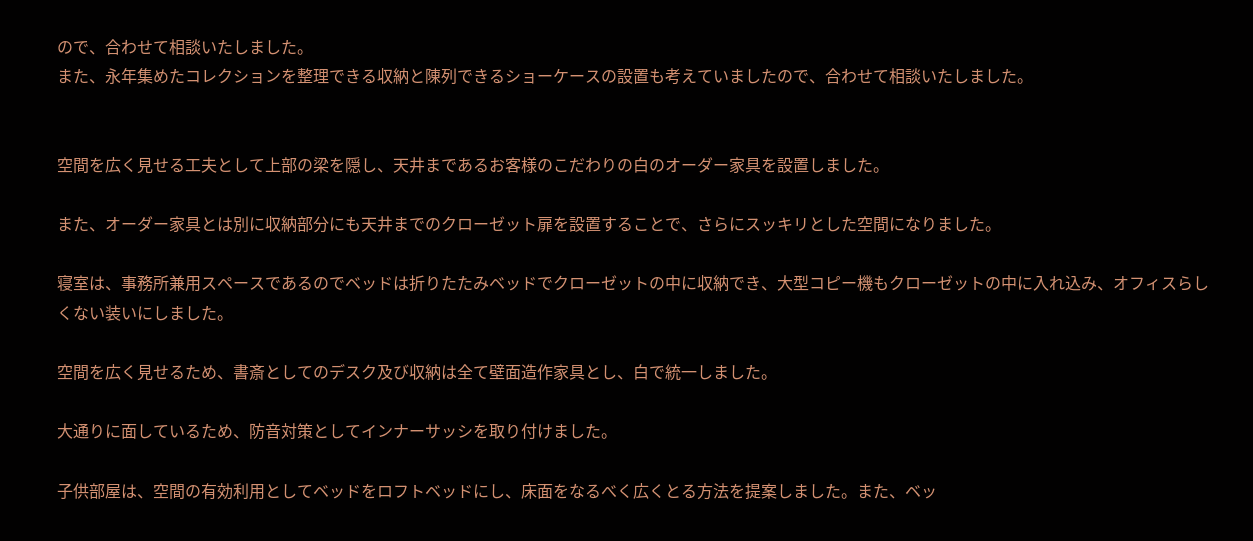ので、合わせて相談いたしました。
また、永年集めたコレクションを整理できる収納と陳列できるショーケースの設置も考えていましたので、合わせて相談いたしました。


空間を広く見せる工夫として上部の梁を隠し、天井まであるお客様のこだわりの白のオーダー家具を設置しました。

また、オーダー家具とは別に収納部分にも天井までのクローゼット扉を設置することで、さらにスッキリとした空間になりました。

寝室は、事務所兼用スペースであるのでベッドは折りたたみベッドでクローゼットの中に収納でき、大型コピー機もクローゼットの中に入れ込み、オフィスらしくない装いにしました。

空間を広く見せるため、書斎としてのデスク及び収納は全て壁面造作家具とし、白で統一しました。

大通りに面しているため、防音対策としてインナーサッシを取り付けました。

子供部屋は、空間の有効利用としてベッドをロフトベッドにし、床面をなるべく広くとる方法を提案しました。また、ベッ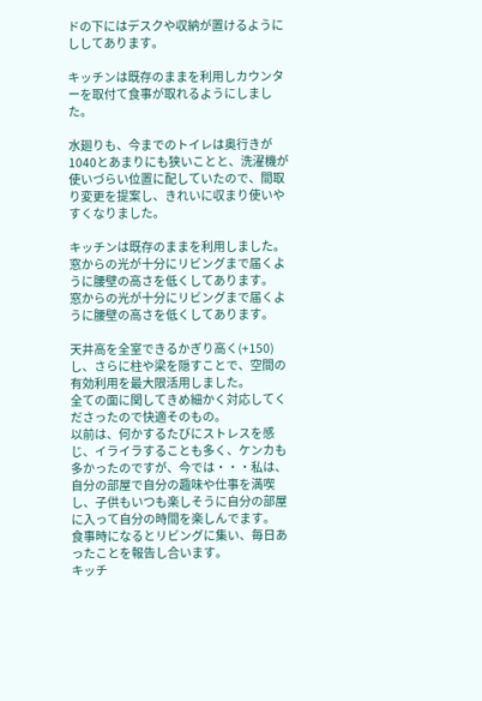ドの下にはデスクや収納が置けるようにししてあります。

キッチンは既存のままを利用しカウンターを取付て食事が取れるようにしました。

水廻りも、今までのトイレは奥行きが1040とあまりにも狭いことと、洗濯機が使いづらい位置に配していたので、間取り変更を提案し、きれいに収まり使いやすくなりました。

キッチンは既存のままを利用しました。
窓からの光が十分にリビングまで届くように腰壁の高さを低くしてあります。
窓からの光が十分にリビングまで届くように腰壁の高さを低くしてあります。

天井高を全室できるかぎり高く(+150)し、さらに柱や梁を隠すことで、空間の有効利用を最大限活用しました。
全ての面に関してきめ細かく対応してくださったので快適そのもの。
以前は、何かするたびにストレスを感じ、イライラすることも多く、ケンカも多かったのですが、今では・・・私は、自分の部屋で自分の趣味や仕事を満喫し、子供もいつも楽しそうに自分の部屋に入って自分の時間を楽しんでます。
食事時になるとリビングに集い、毎日あったことを報告し合います。
キッチ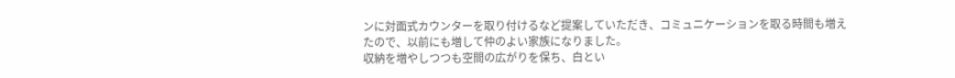ンに対面式カウンターを取り付けるなど提案していただき、コミュニケーションを取る時間も増えたので、以前にも増して仲のよい家族になりました。
収納を増やしつつも空間の広がりを保ち、白とい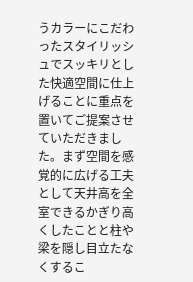うカラーにこだわったスタイリッシュでスッキリとした快適空間に仕上げることに重点を置いてご提案させていただきました。まず空間を感覚的に広げる工夫として天井高を全室できるかぎり高くしたことと柱や梁を隠し目立たなくするこ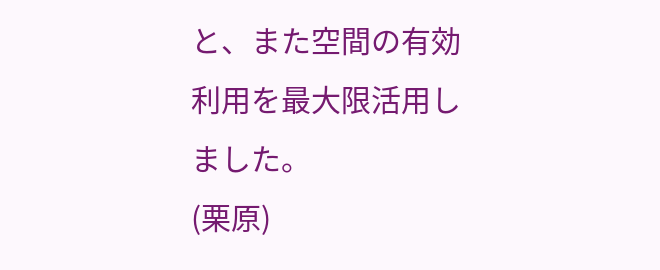と、また空間の有効利用を最大限活用しました。
(栗原)